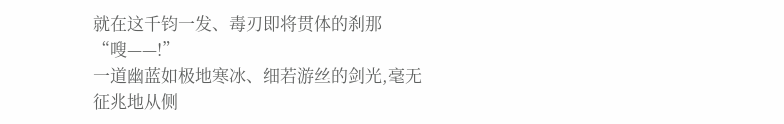就在这千钧一发、毒刃即将贯体的刹那
“嗖——!”
一道幽蓝如极地寒冰、细若游丝的剑光,毫无征兆地从侧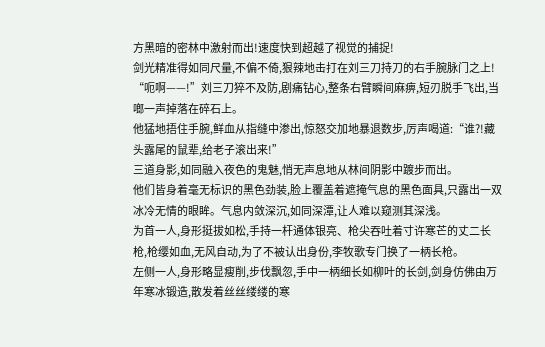方黑暗的密林中激射而出!速度快到超越了视觉的捕捉!
剑光精准得如同尺量,不偏不倚,狠辣地击打在刘三刀持刀的右手腕脉门之上!
“呃啊——!”刘三刀猝不及防,剧痛钻心,整条右臂瞬间麻痹,短刃脱手飞出,当啷一声掉落在碎石上。
他猛地捂住手腕,鲜血从指缝中渗出,惊怒交加地暴退数步,厉声喝道:“谁?!藏头露尾的鼠辈,给老子滚出来!”
三道身影,如同融入夜色的鬼魅,悄无声息地从林间阴影中踱步而出。
他们皆身着毫无标识的黑色劲装,脸上覆盖着遮掩气息的黑色面具,只露出一双冰冷无情的眼眸。气息内敛深沉,如同深潭,让人难以窥测其深浅。
为首一人,身形挺拔如松,手持一杆通体银亮、枪尖吞吐着寸许寒芒的丈二长枪,枪缨如血,无风自动,为了不被认出身份,李牧歌专门换了一柄长枪。
左侧一人,身形略显瘦削,步伐飘忽,手中一柄细长如柳叶的长剑,剑身仿佛由万年寒冰锻造,散发着丝丝缕缕的寒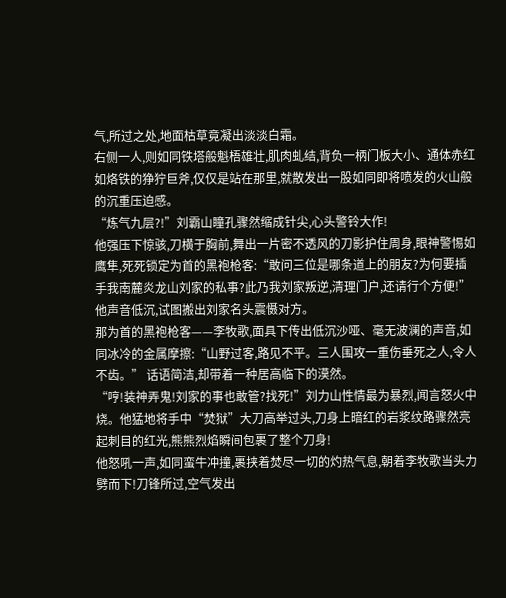气,所过之处,地面枯草竟凝出淡淡白霜。
右侧一人,则如同铁塔般魁梧雄壮,肌肉虬结,背负一柄门板大小、通体赤红如烙铁的狰狞巨斧,仅仅是站在那里,就散发出一股如同即将喷发的火山般的沉重压迫感。
“炼气九层?!”刘霸山瞳孔骤然缩成针尖,心头警铃大作!
他强压下惊骇,刀横于胸前,舞出一片密不透风的刀影护住周身,眼神警惕如鹰隼,死死锁定为首的黑袍枪客:“敢问三位是哪条道上的朋友?为何要插手我南麓炎龙山刘家的私事?此乃我刘家叛逆,清理门户,还请行个方便!”他声音低沉,试图搬出刘家名头震慑对方。
那为首的黑袍枪客——李牧歌,面具下传出低沉沙哑、毫无波澜的声音,如同冰冷的金属摩擦:“山野过客,路见不平。三人围攻一重伤垂死之人,令人不齿。” 话语简洁,却带着一种居高临下的漠然。
“哼!装神弄鬼!刘家的事也敢管?找死!”刘力山性情最为暴烈,闻言怒火中烧。他猛地将手中“焚狱”大刀高举过头,刀身上暗红的岩浆纹路骤然亮起刺目的红光,熊熊烈焰瞬间包裹了整个刀身!
他怒吼一声,如同蛮牛冲撞,裹挟着焚尽一切的灼热气息,朝着李牧歌当头力劈而下!刀锋所过,空气发出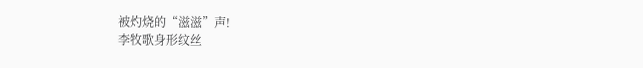被灼烧的“滋滋”声!
李牧歌身形纹丝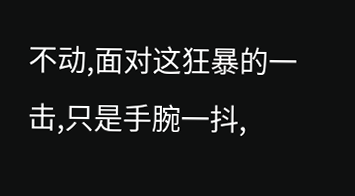不动,面对这狂暴的一击,只是手腕一抖,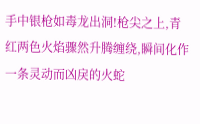手中银枪如毒龙出洞!枪尖之上,青红两色火焰骤然升腾缠绕,瞬间化作一条灵动而凶戾的火蛇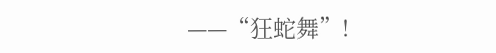——“狂蛇舞”!